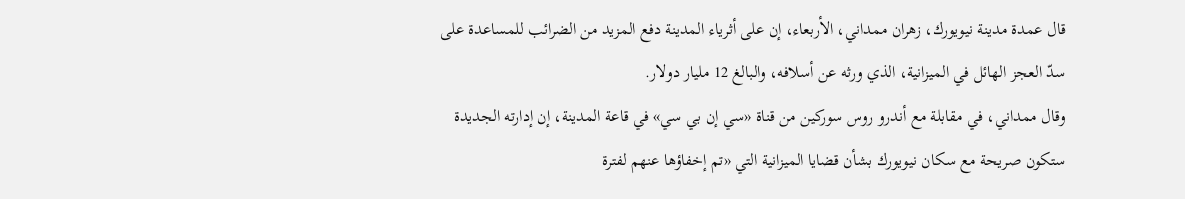قال عمدة مدينة نيويورك، زهران ممداني، الأربعاء، إن على أثرياء المدينة دفع المزيد من الضرائب للمساعدة على سدّ العجز الهائل في الميزانية، الذي ورثه عن أسلافه، والبالغ 12 مليار دولار.
وقال ممداني، في مقابلة مع أندرو روس سوركين من قناة «سي إن بي سي» في قاعة المدينة، إن إدارته الجديدة ستكون صريحة مع سكان نيويورك بشأن قضايا الميزانية التي «تم إخفاؤها عنهم لفترة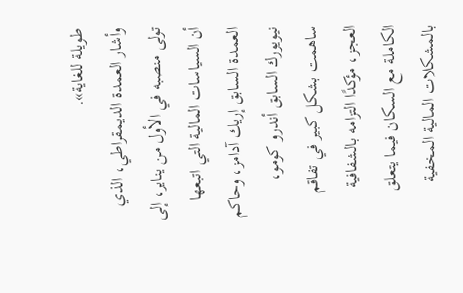طويلة للغاية».
وأشار العمدة الديمقراطي، الذي تولى منصبه في الأول من يناير، إلى أن السياسات المالية التي اتبعها العمدة السابق إريك آدامز، وحاكم نيويورك السابق أندرو كومو، ساهمت بشكل كبير في تفاقم العجز، مؤكدًا التزامه بالشفافية الكاملة مع السكان فيما يتعلق بالمشكلات المالية المخفية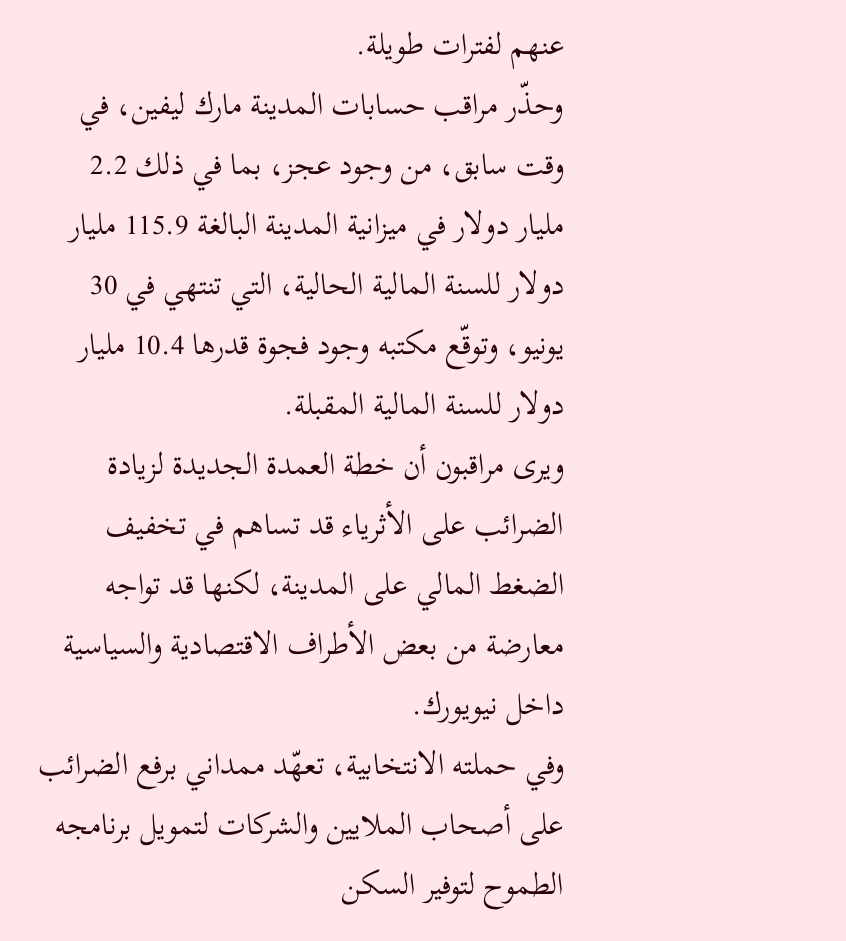عنهم لفترات طويلة.
وحذّر مراقب حسابات المدينة مارك ليفين، في وقت سابق، من وجود عجز، بما في ذلك 2.2 مليار دولار في ميزانية المدينة البالغة 115.9 مليار دولار للسنة المالية الحالية، التي تنتهي في 30 يونيو، وتوقّع مكتبه وجود فجوة قدرها 10.4 مليار دولار للسنة المالية المقبلة.
ويرى مراقبون أن خطة العمدة الجديدة لزيادة الضرائب على الأثرياء قد تساهم في تخفيف الضغط المالي على المدينة، لكنها قد تواجه معارضة من بعض الأطراف الاقتصادية والسياسية داخل نيويورك.
وفي حملته الانتخابية، تعهّد ممداني برفع الضرائب على أصحاب الملايين والشركات لتمويل برنامجه الطموح لتوفير السكن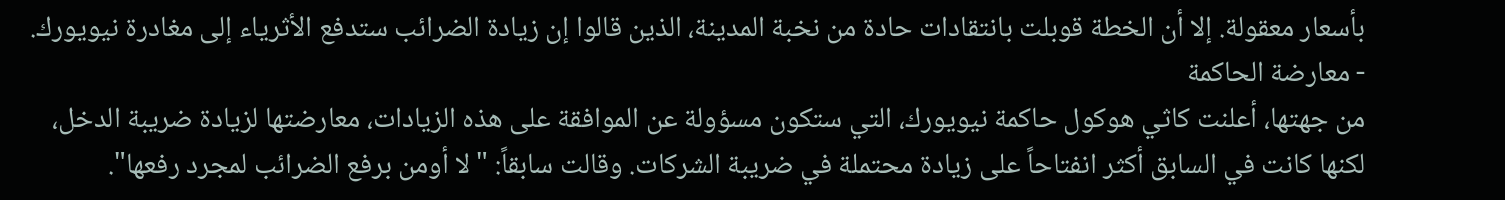بأسعار معقولة. إلا أن الخطة قوبلت بانتقادات حادة من نخبة المدينة، الذين قالوا إن زيادة الضرائب ستدفع الأثرياء إلى مغادرة نيويورك.
- معارضة الحاكمة
من جهتها، أعلنت كاثي هوكول حاكمة نيويورك، التي ستكون مسؤولة عن الموافقة على هذه الزيادات، معارضتها لزيادة ضريبة الدخل، لكنها كانت في السابق أكثر انفتاحاً على زيادة محتملة في ضريبة الشركات. وقالت سابقاً: "لا أومن برفع الضرائب لمجرد رفعها".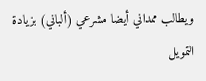ويطالب ممداني أيضا مشرعي (ألباني) بزيادة التمويل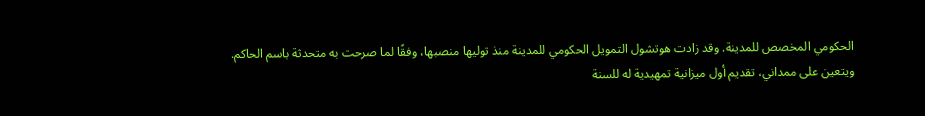الحكومي المخصص للمدينة. وقد زادت هوتشول التمويل الحكومي للمدينة منذ توليها منصبها، وفقًا لما صرحت به متحدثة باسم الحاكم.
ويتعين على ممداني، تقديم أول ميزانية تمهيدية له للسنة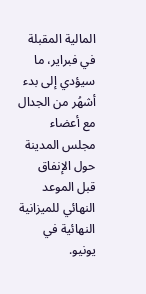المالية المقبلة في فبراير، ما سيؤدي إلى بدء أشهُر من الجدال مع أعضاء مجلس المدينة حول الإنفاق قبل الموعد النهائي للميزانية النهائية في يونيو.